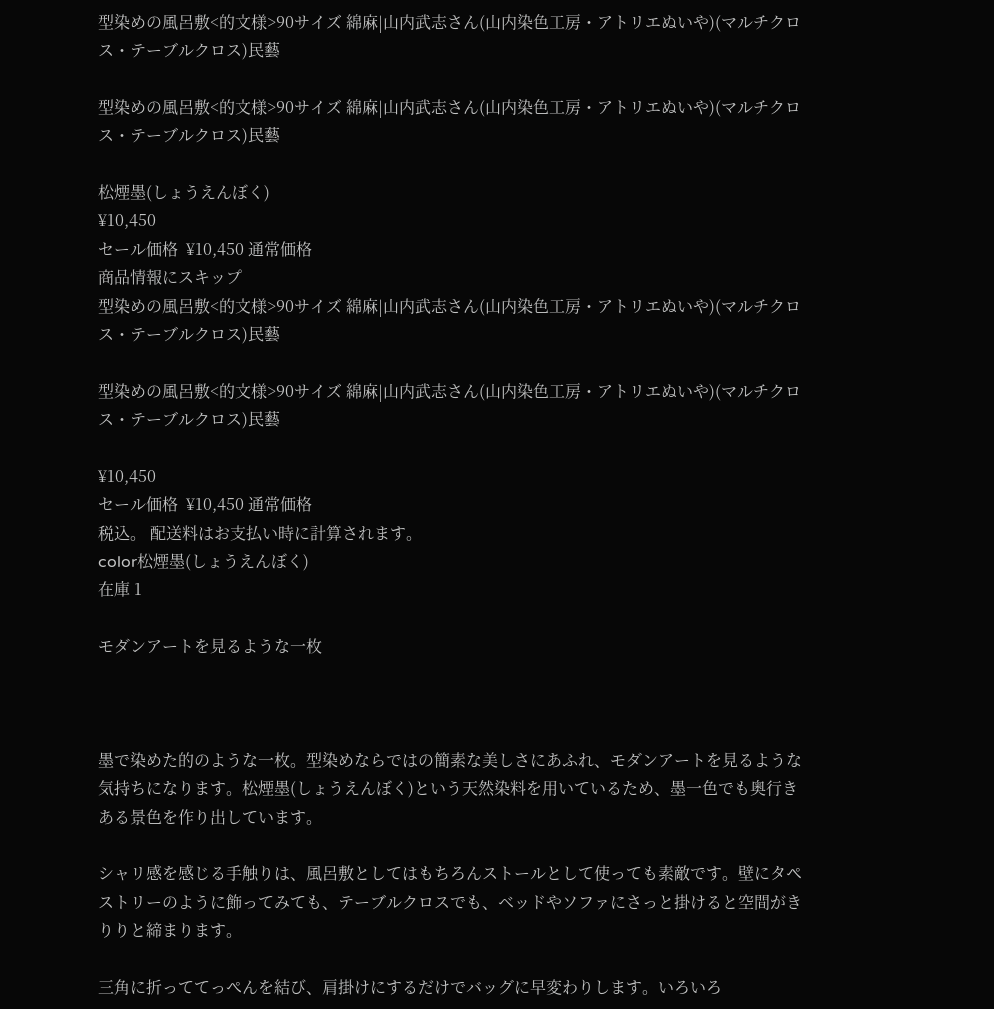型染めの風呂敷<的文様>90サイズ 綿麻|山内武志さん(山内染色工房・アトリエぬいや)(マルチクロス・テーブルクロス)民藝

型染めの風呂敷<的文様>90サイズ 綿麻|山内武志さん(山内染色工房・アトリエぬいや)(マルチクロス・テーブルクロス)民藝

松煙墨(しょうえんぼく)
¥10,450
セール価格  ¥10,450 通常価格
商品情報にスキップ
型染めの風呂敷<的文様>90サイズ 綿麻|山内武志さん(山内染色工房・アトリエぬいや)(マルチクロス・テーブルクロス)民藝

型染めの風呂敷<的文様>90サイズ 綿麻|山内武志さん(山内染色工房・アトリエぬいや)(マルチクロス・テーブルクロス)民藝

¥10,450
セール価格  ¥10,450 通常価格
税込。 配送料はお支払い時に計算されます。
color松煙墨(しょうえんぼく)
在庫 1

モダンアートを見るような一枚



墨で染めた的のような一枚。型染めならではの簡素な美しさにあふれ、モダンアートを見るような気持ちになります。松煙墨(しょうえんぼく)という天然染料を用いているため、墨一色でも奥行きある景色を作り出しています。

シャリ感を感じる手触りは、風呂敷としてはもちろんストールとして使っても素敵です。壁にタペストリーのように飾ってみても、テーブルクロスでも、ベッドやソファにさっと掛けると空間がきりりと締まります。

三角に折っててっぺんを結び、肩掛けにするだけでバッグに早変わりします。いろいろ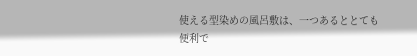使える型染めの風呂敷は、一つあるととても便利で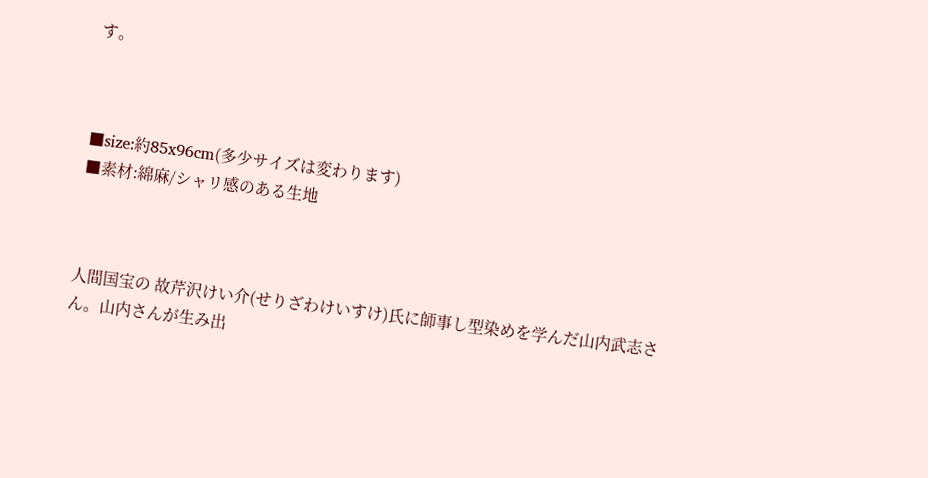す。



■size:約85x96cm(多少サイズは変わります)
■素材:綿麻/シャリ感のある生地



人間国宝の 故芹沢けい介(せりざわけいすけ)氏に師事し型染めを学んだ山内武志さん。山内さんが生み出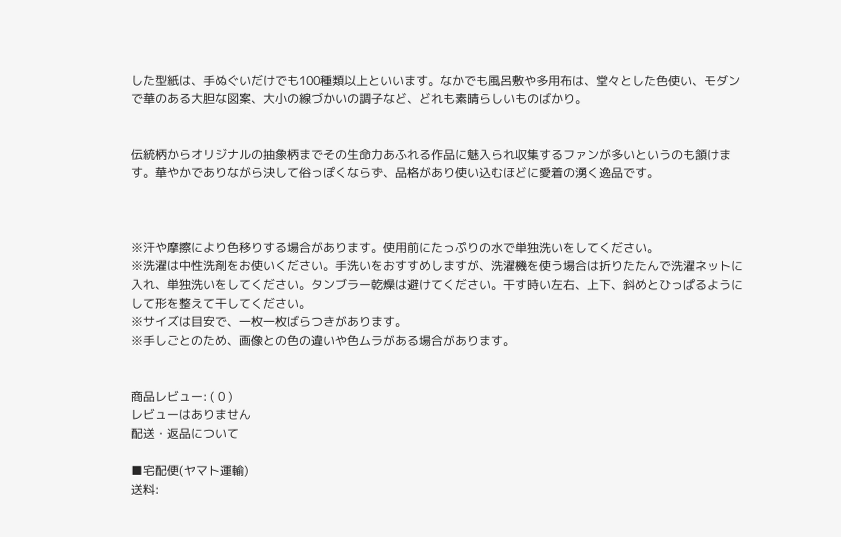した型紙は、手ぬぐいだけでも100種類以上といいます。なかでも風呂敷や多用布は、堂々とした色使い、モダンで華のある大胆な図案、大小の線づかいの調子など、どれも素晴らしいものばかり。


伝統柄からオリジナルの抽象柄までその生命力あふれる作品に魅入られ収集するファンが多いというのも頷けます。華やかでありながら決して俗っぽくならず、品格があり使い込むほどに愛着の湧く逸品です。



※汗や摩擦により色移りする場合があります。使用前にたっぷりの水で単独洗いをしてください。
※洗濯は中性洗剤をお使いください。手洗いをおすすめしますが、洗濯機を使う場合は折りたたんで洗濯ネットに入れ、単独洗いをしてください。タンブラー乾燥は避けてください。干す時い左右、上下、斜めとひっぱるようにして形を整えて干してください。
※サイズは目安で、一枚一枚ばらつきがあります。
※手しごとのため、画像との色の違いや色ムラがある場合があります。


商品レビュー: ( 0 )
レビューはありません
配送・返品について

■宅配便(ヤマト運輸)
送料: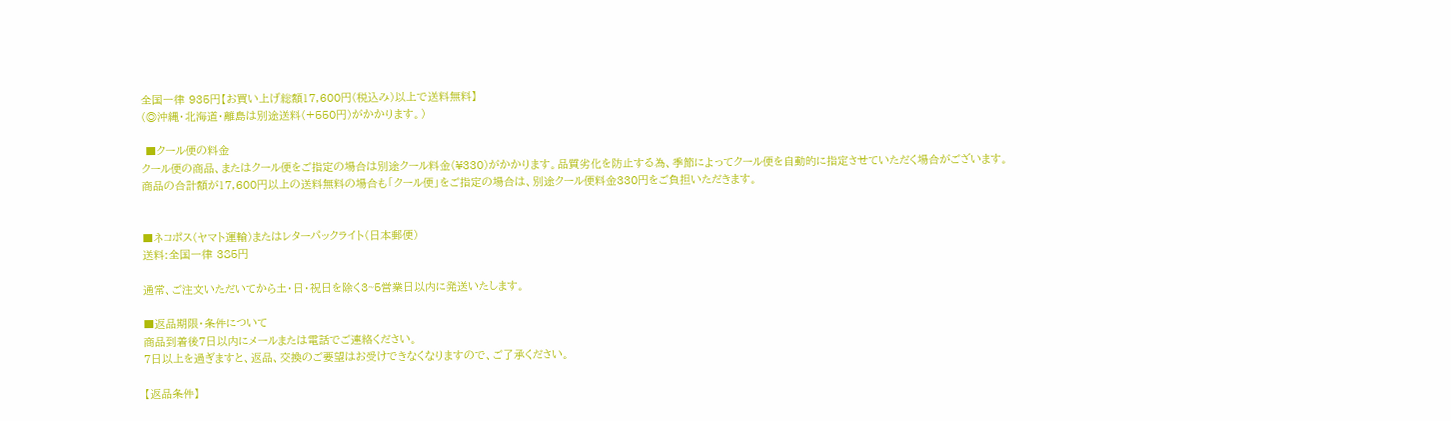全国一律 935円【お買い上げ総額17,600円(税込み)以上で送料無料】
(◎沖縄・北海道・離島は別途送料(+550円)がかかります。)

 ■クール便の料金
クール便の商品、またはクール便をご指定の場合は別途クール料金(¥330)がかかります。品質劣化を防止する為、季節によってクール便を自動的に指定させていただく場合がございます。
商品の合計額が17,600円以上の送料無料の場合も「クール便」をご指定の場合は、別途クール便料金330円をご負担いただきます。


■ネコポス(ヤマト運輸)またはレターパックライト(日本郵便)
送料:全国一律 385円

通常、ご注文いただいてから土・日・祝日を除く3~5営業日以内に発送いたします。

■返品期限・条件について
商品到着後7日以内にメールまたは電話でご連絡ください。
7日以上を過ぎますと、返品、交換のご要望はお受けできなくなりますので、ご了承ください。

【返品条件】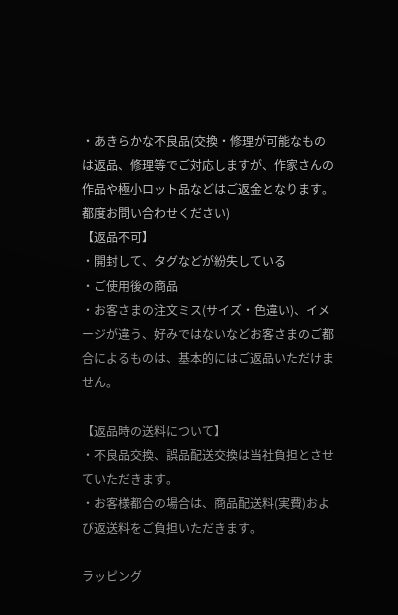・あきらかな不良品(交換・修理が可能なものは返品、修理等でご対応しますが、作家さんの作品や極小ロット品などはご返金となります。都度お問い合わせください)
【返品不可】
・開封して、タグなどが紛失している
・ご使用後の商品
・お客さまの注文ミス(サイズ・色違い)、イメージが違う、好みではないなどお客さまのご都合によるものは、基本的にはご返品いただけません。

【返品時の送料について】
・不良品交換、誤品配送交換は当社負担とさせていただきます。
・お客様都合の場合は、商品配送料(実費)および返送料をご負担いただきます。

ラッピング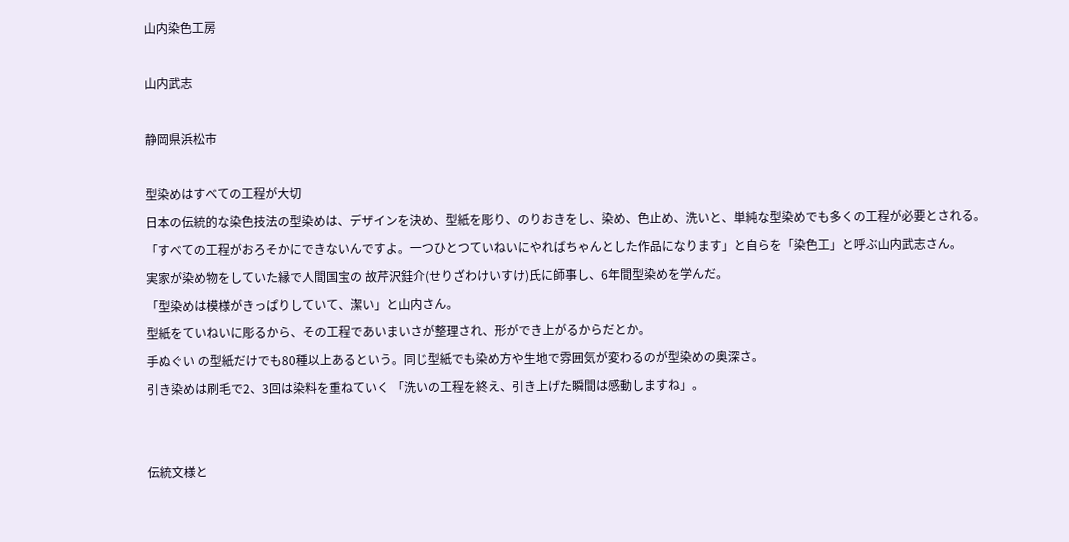山内染色工房

山内武志

静岡県浜松市

型染めはすべての工程が大切
日本の伝統的な染色技法の型染めは、デザインを決め、型紙を彫り、のりおきをし、染め、色止め、洗いと、単純な型染めでも多くの工程が必要とされる。
「すべての工程がおろそかにできないんですよ。一つひとつていねいにやればちゃんとした作品になります」と自らを「染色工」と呼ぶ山内武志さん。
実家が染め物をしていた縁で人間国宝の 故芹沢銈介(せりざわけいすけ)氏に師事し、6年間型染めを学んだ。
「型染めは模様がきっぱりしていて、潔い」と山内さん。
型紙をていねいに彫るから、その工程であいまいさが整理され、形ができ上がるからだとか。
手ぬぐい の型紙だけでも80種以上あるという。同じ型紙でも染め方や生地で雰囲気が変わるのが型染めの奥深さ。
引き染めは刷毛で2、3回は染料を重ねていく 「洗いの工程を終え、引き上げた瞬間は感動しますね」。


伝統文様と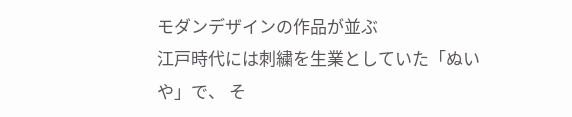モダンデザインの作品が並ぶ
江戸時代には刺繍を生業としていた「ぬいや」で、 そ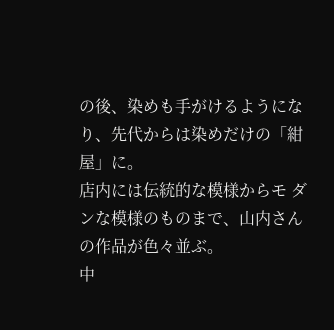の後、染めも手がけるようになり、先代からは染めだけの「紺屋」に。
店内には伝統的な模様からモ ダンな模様のものまで、山内さんの作品が色々並ぶ。
中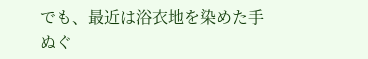でも、最近は浴衣地を染めた手ぬぐ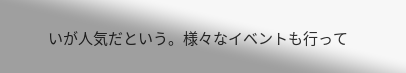いが人気だという。様々なイベントも行って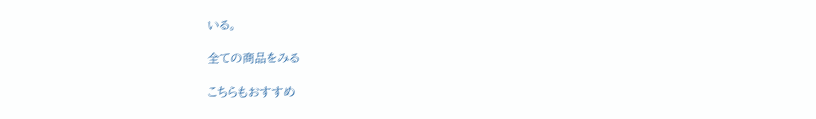いる。

全ての商品をみる

こちらもおすすめ